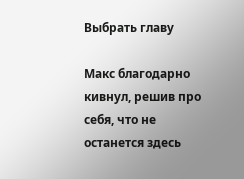Выбрать главу

Макс благодарно кивнул, решив про себя, что не останется здесь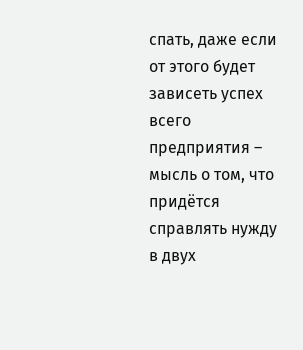спать, даже если от этого будет зависеть успех всего предприятия – мысль о том, что придётся справлять нужду в двух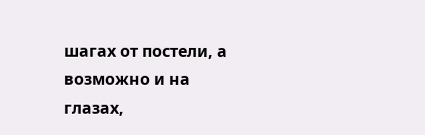шагах от постели, а возможно и на глазах,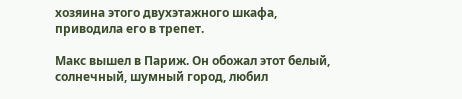хозяина этого двухэтажного шкафа, приводила его в трепет.

Макс вышел в Париж. Он обожал этот белый, солнечный, шумный город, любил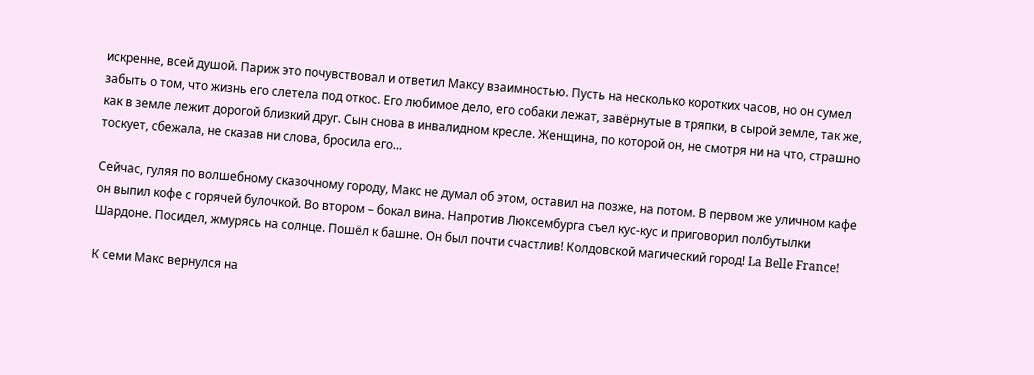искренне, всей душой. Париж это почувствовал и ответил Максу взаимностью. Пусть на несколько коротких часов, но он сумел забыть о том, что жизнь его слетела под откос. Его любимое дело, его собаки лежат, завёрнутые в тряпки, в сырой земле, так же, как в земле лежит дорогой близкий друг. Сын снова в инвалидном кресле. Женщина, по которой он, не смотря ни на что, страшно тоскует, сбежала, не сказав ни слова, бросила его…

Сейчас, гуляя по волшебному сказочному городу, Макс не думал об этом, оставил на позже, на потом. В первом же уличном кафе он выпил кофе с горячей булочкой. Во втором – бокал вина. Напротив Люксембурга съел кус-кус и приговорил полбутылки Шардоне. Посидел, жмурясь на солнце. Пошёл к башне. Он был почти счастлив! Колдовской магический город! La Belle France!

К семи Макс вернулся на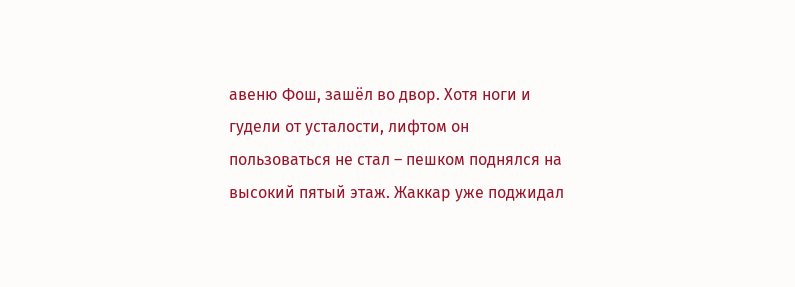авеню Фош, зашёл во двор. Хотя ноги и гудели от усталости, лифтом он пользоваться не стал – пешком поднялся на высокий пятый этаж. Жаккар уже поджидал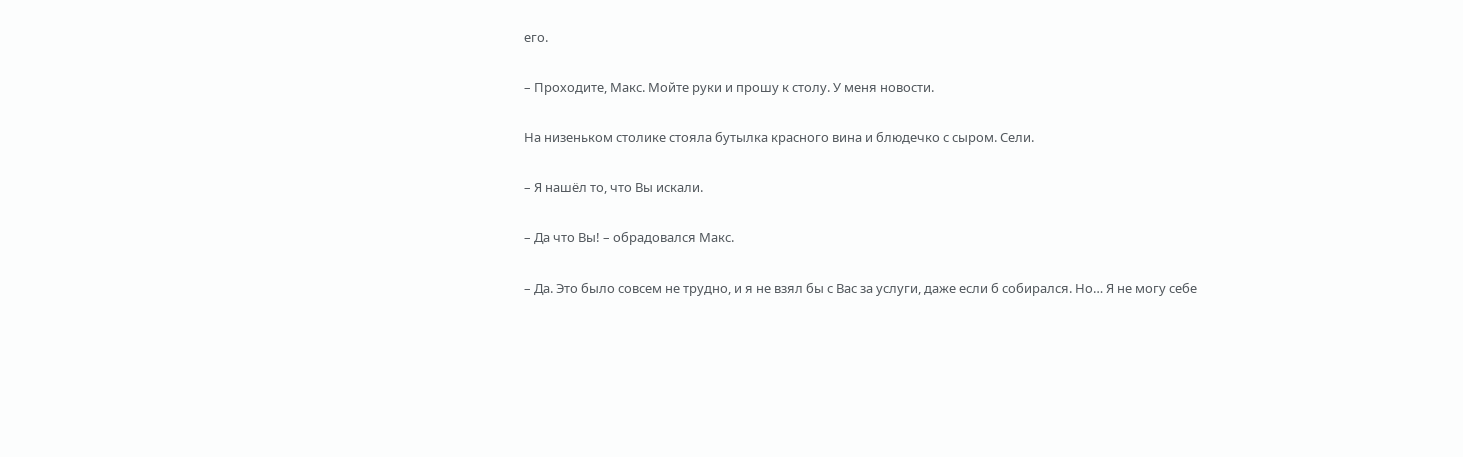его.

– Проходите, Макс. Мойте руки и прошу к столу. У меня новости.

На низеньком столике стояла бутылка красного вина и блюдечко с сыром. Сели.

– Я нашёл то, что Вы искали.

– Да что Вы! – обрадовался Макс.

– Да. Это было совсем не трудно, и я не взял бы с Вас за услуги, даже если б собирался. Но… Я не могу себе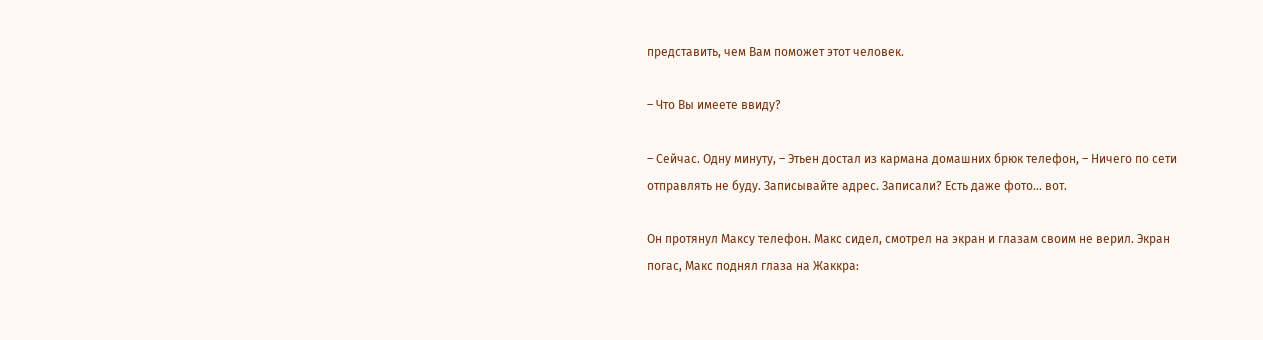представить, чем Вам поможет этот человек.

– Что Вы имеете ввиду?

– Сейчас. Одну минуту, – Этьен достал из кармана домашних брюк телефон, – Ничего по сети отправлять не буду. Записывайте адрес. Записали? Есть даже фото… вот.

Он протянул Максу телефон. Макс сидел, смотрел на экран и глазам своим не верил. Экран погас, Макс поднял глаза на Жаккра: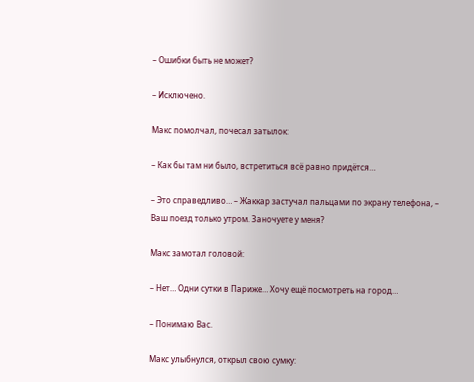– Ошибки быть не может?

– Исключено.

Макс помолчал, почесал затылок:

– Как бы там ни было, встретиться всё равно придётся…

– Это справедливо… – Жаккар застучал пальцами по экрану телефона, – Ваш поезд только утром. Заночуете у меня?

Макс замотал головой:

– Нет… Одни сутки в Париже… Хочу ещё посмотреть на город…

– Понимаю Вас.

Макс улыбнулся, открыл свою сумку: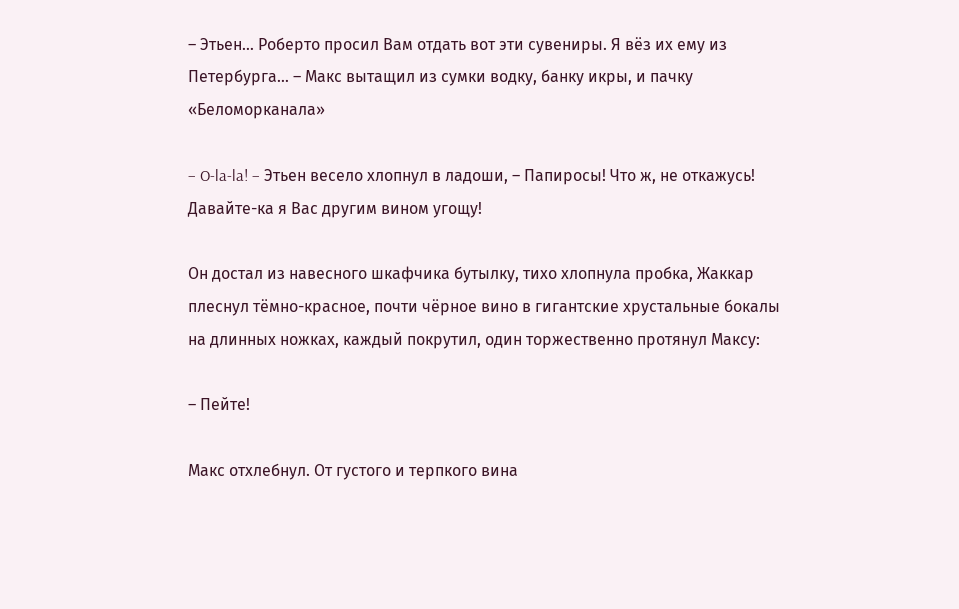– Этьен… Роберто просил Вам отдать вот эти сувениры. Я вёз их ему из Петербурга… – Макс вытащил из сумки водку, банку икры, и пачку «Беломорканала»

– O-la-la! – Этьен весело хлопнул в ладоши, – Папиросы! Что ж, не откажусь! Давайте-ка я Вас другим вином угощу!

Он достал из навесного шкафчика бутылку, тихо хлопнула пробка, Жаккар плеснул тёмно-красное, почти чёрное вино в гигантские хрустальные бокалы на длинных ножках, каждый покрутил, один торжественно протянул Максу:

– Пейте!

Макс отхлебнул. От густого и терпкого вина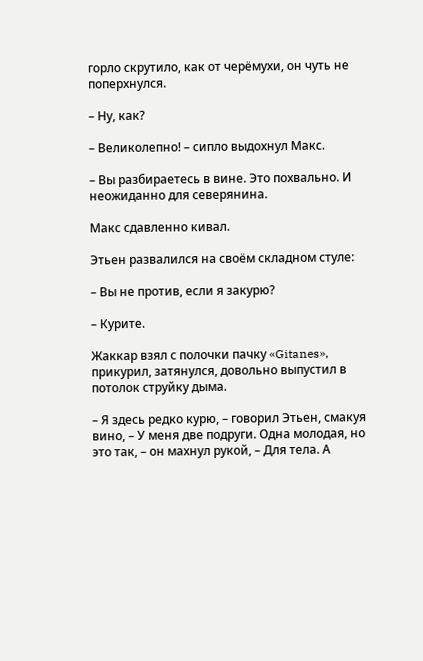горло скрутило, как от черёмухи, он чуть не поперхнулся.

– Ну, как?

– Великолепно! – сипло выдохнул Макс.

– Вы разбираетесь в вине. Это похвально. И неожиданно для северянина.

Макс сдавленно кивал.

Этьен развалился на своём складном стуле:

– Вы не против, если я закурю?

– Курите.

Жаккар взял с полочки пачку «Gitanes», прикурил, затянулся, довольно выпустил в потолок струйку дыма.

– Я здесь редко курю, – говорил Этьен, смакуя вино, – У меня две подруги. Одна молодая, но это так, – он махнул рукой, – Для тела. А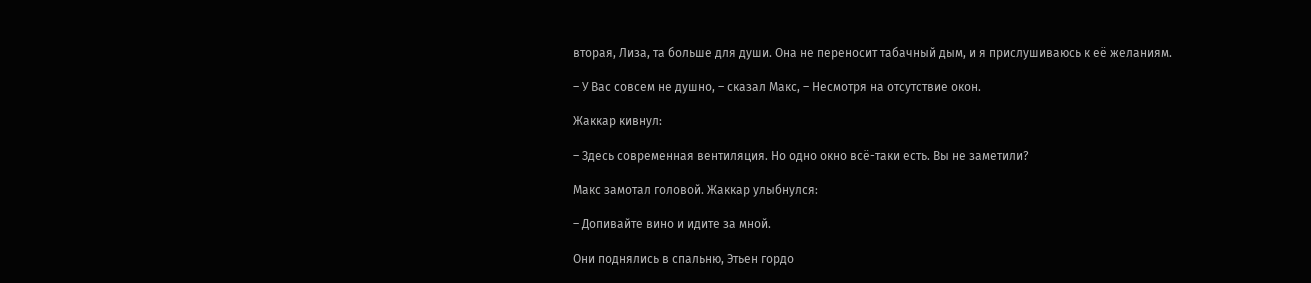вторая, Лиза, та больше для души. Она не переносит табачный дым, и я прислушиваюсь к её желаниям.

– У Вас совсем не душно, – сказал Макс, – Несмотря на отсутствие окон.

Жаккар кивнул:

– Здесь современная вентиляция. Но одно окно всё-таки есть. Вы не заметили?

Макс замотал головой. Жаккар улыбнулся:

– Допивайте вино и идите за мной.

Они поднялись в спальню, Этьен гордо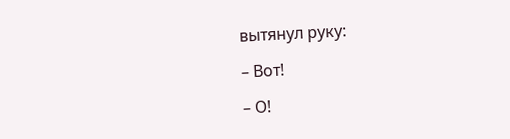вытянул руку:

– Вот!

– О!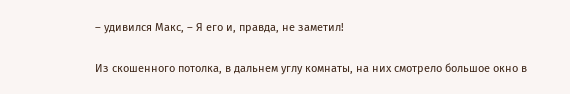– удивился Макс, – Я его и, правда, не заметил!

Из скошенного потолка, в дальнем углу комнаты, на них смотрело большое окно в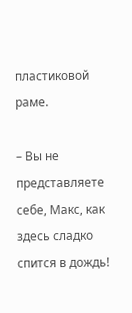пластиковой раме.

– Вы не представляете себе, Макс, как здесь сладко спится в дождь!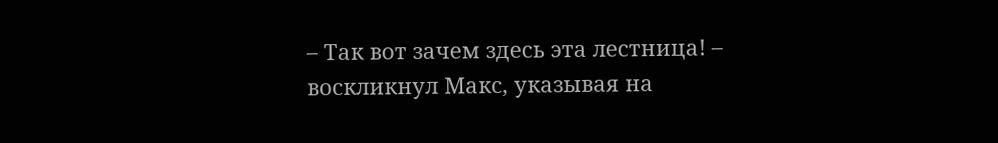– Так вот зачем здесь эта лестница! – воскликнул Макс, указывая на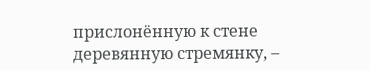прислонённую к стене деревянную стремянку, –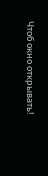Чтоб окно открывать!